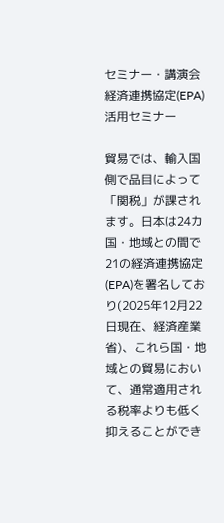セミナー・講演会経済連携協定(EPA)活用セミナー

貿易では、輸入国側で品目によって「関税」が課されます。日本は24カ国・地域との間で21の経済連携協定(EPA)を署名しており(2025年12月22日現在、経済産業省)、これら国・地域との貿易において、通常適用される税率よりも低く抑えることができ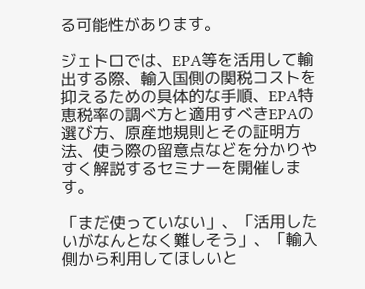る可能性があります。

ジェトロでは、EPA等を活用して輸出する際、輸入国側の関税コストを抑えるための具体的な手順、EPA特恵税率の調べ方と適用すべきEPAの選び方、原産地規則とその証明方法、使う際の留意点などを分かりやすく解説するセミナーを開催します。

「まだ使っていない」、「活用したいがなんとなく難しそう」、「輸入側から利用してほしいと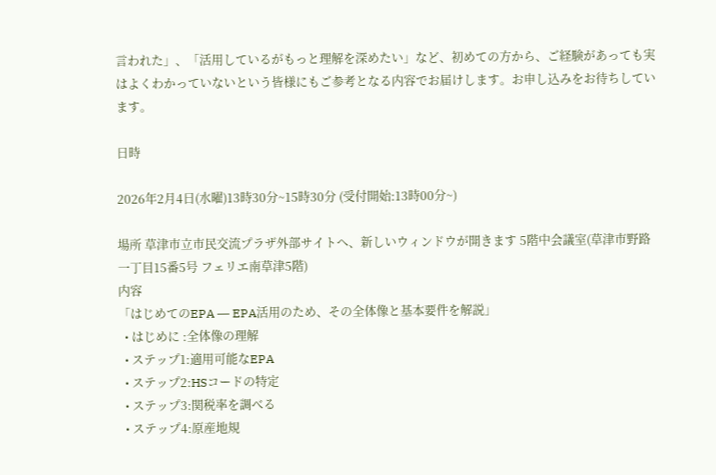言われた」、「活用しているがもっと理解を深めたい」など、初めての方から、ご経験があっても実はよくわかっていないという皆様にもご参考となる内容でお届けします。お申し込みをお待ちしています。

日時

2026年2月4日(水曜)13時30分~15時30分 (受付開始:13時00分~)

場所 草津市立市民交流プラザ外部サイトへ、新しいウィンドウが開きます 5階中会議室(草津市野路一丁目15番5号 フェリエ南草津5階)
内容
「はじめてのEPA ― EPA活用のため、その全体像と基本要件を解説」
  • はじめに :全体像の理解
  • ステップ1:適用可能なEPA
  • ステップ2:HSコードの特定
  • ステップ3:関税率を調べる
  • ステップ4:原産地規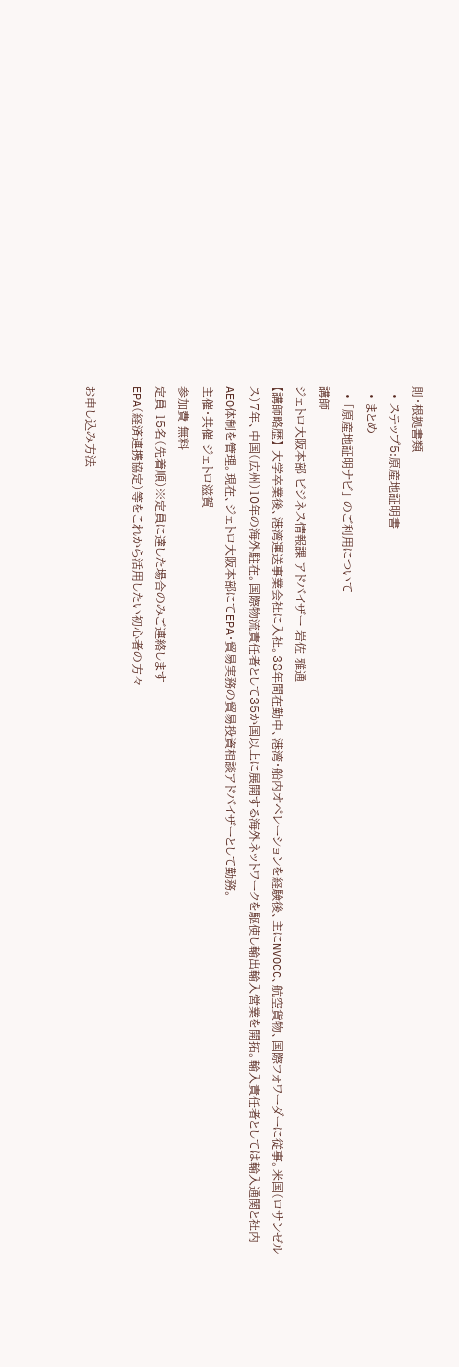則・根拠書類
  • ステップ5:原産地証明書
  • まとめ
  • 「原産地証明ナビ」 のご利用について
講師
ジェトロ大阪本部 ビジネス情報課 アドバイザー 岩佐 雅通
【講師略歴】 大学卒業後、港湾運送事業会社に入社。38年間在勤中、港湾・船内オペレーションを経験後、主にNVOCC、航空貨物、国際フォワーダーに従事。米国(ロサンゼルス)7年、中国(広州)10年の海外駐在。国際物流責任者として35か国以上に展開する海外ネットワークを駆使し輸出輸入営業を開拓。輸入責任者としては輸入通関と社内AEO体制を管理。現在、ジェトロ大阪本部にてEPA・貿易実務の貿易投資相談アドバイザーとして勤務。
主催・共催 ジェトロ滋賀
参加費 無料
定員 15名(先着順)※定員に達した場合のみご連絡します
EPA(経済連携協定)等をこれから活用したい初心者の方々

お申し込み方法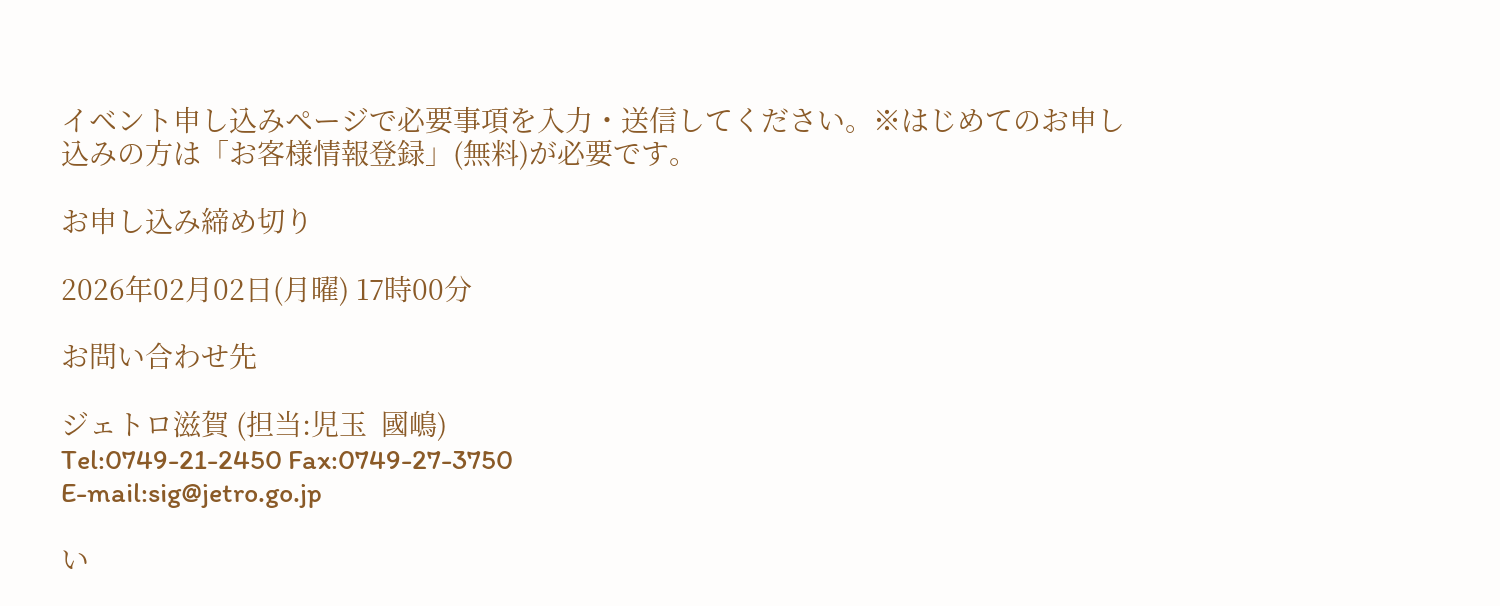イベント申し込みページで必要事項を入力・送信してください。※はじめてのお申し込みの方は「お客様情報登録」(無料)が必要です。

お申し込み締め切り

2026年02月02日(月曜) 17時00分

お問い合わせ先

ジェトロ滋賀 (担当:児玉  國嶋)
Tel:0749-21-2450 Fax:0749-27-3750
E-mail:sig@jetro.go.jp

い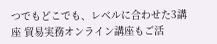つでもどこでも、レベルに合わせた3講座 貿易実務オンライン講座もご活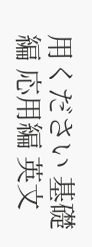用ください 基礎編 応用編 英文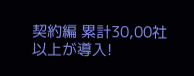契約編 累計30,00社以上が導入!